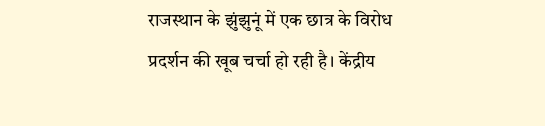राजस्थान के झुंझुनूं में एक छात्र के विरोध प्रदर्शन की खूब चर्चा हो रही है। केंद्रीय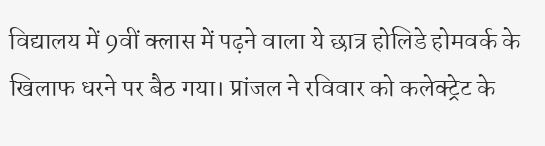विद्यालय में 9वीं क्लास में पढ़ने वाला ये छात्र होलिडे होमवर्क के खिलाफ धरने पर बैठ गया। प्रांजल ने रविवार को कलेक्ट्रेट के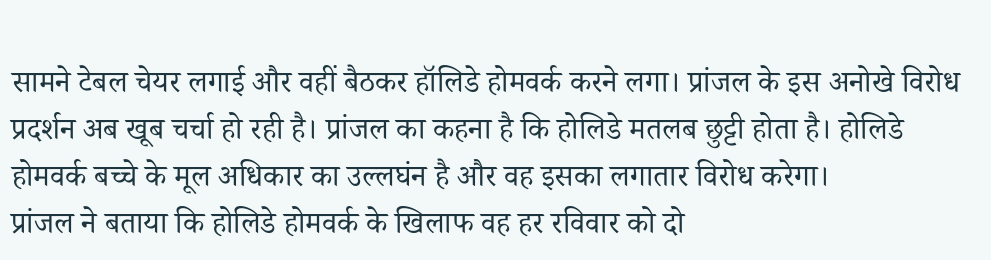सामने टेबल चेयर लगाई और वहीं बैठकर हॉलिडे होमवर्क करने लगा। प्रांजल के इस अनोखे विरोध प्रदर्शन अब खूब चर्चा हो रही है। प्रांजल का कहना है कि होलिडे मतलब छुट्टी होता है। होलिडे होमवर्क बच्चे के मूल अधिकार का उल्लघंन है और वह इसका लगातार विरोध करेगा।
प्रांजल ने बताया कि होलिडे होमवर्क के खिलाफ वह हर रविवार को दो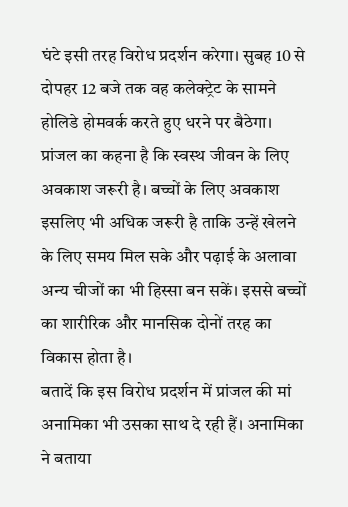घंटे इसी तरह विरोध प्रदर्शन करेगा। सुबह 10 से दोपहर 12 बजे तक वह कलेक्ट्रेट के सामने होलिडे होमवर्क करते हुए धरने पर बैठेगा। प्रांजल का कहना है कि स्वस्थ जीवन के लिए अवकाश जरूरी है। बच्चों के लिए अवकाश इसलिए भी अधिक जरूरी है ताकि उन्हें खेलने के लिए समय मिल सके और पढ़ाई के अलावा अन्य चीजों का भी हिस्सा बन सकें। इससे बच्चों का शारीरिक और मानसिक दोनों तरह का विकास होता है।
बतादें कि इस विरोध प्रदर्शन में प्रांजल की मां अनामिका भी उसका साथ दे रही हैं। अनामिका ने बताया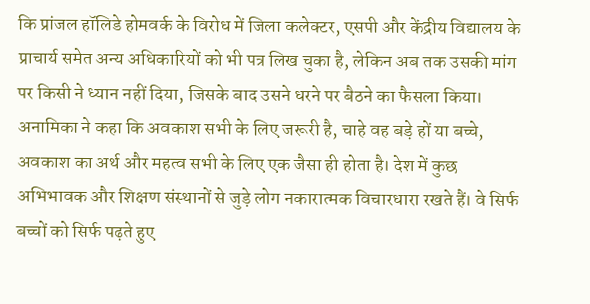कि प्रांजल हॉलिडे होमवर्क के विरोध में जिला कलेक्टर, एसपी और केंद्रीय विद्यालय के प्राचार्य समेत अन्य अधिकारियों को भी पत्र लिख चुका है, लेकिन अब तक उसकी मांग पर किसी ने ध्यान नहीं दिया, जिसके बाद उसने धरने पर बैठने का फैसला किया।
अनामिका ने कहा कि अवकाश सभी के लिए जरूरी है, चाहे वह बड़े हों या बच्चे, अवकाश का अर्थ और महत्व सभी के लिए एक जैसा ही होता है। देश में कुछ अभिभावक और शिक्षण संस्थानों से जुड़े लोग नकारात्मक विचारधारा रखते हैं। वे सिर्फ बच्चों को सिर्फ पढ़ते हुए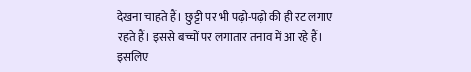देखना चाहते हैं। छुट्टी पर भी पढ़ो-पढ़ो की ही रट लगाए रहते हैं। इससे बच्चों पर लगातार तनाव में आ रहे हैं। इसलिए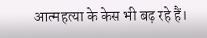आत्महत्या के केस भी बढ़ रहे हैं।